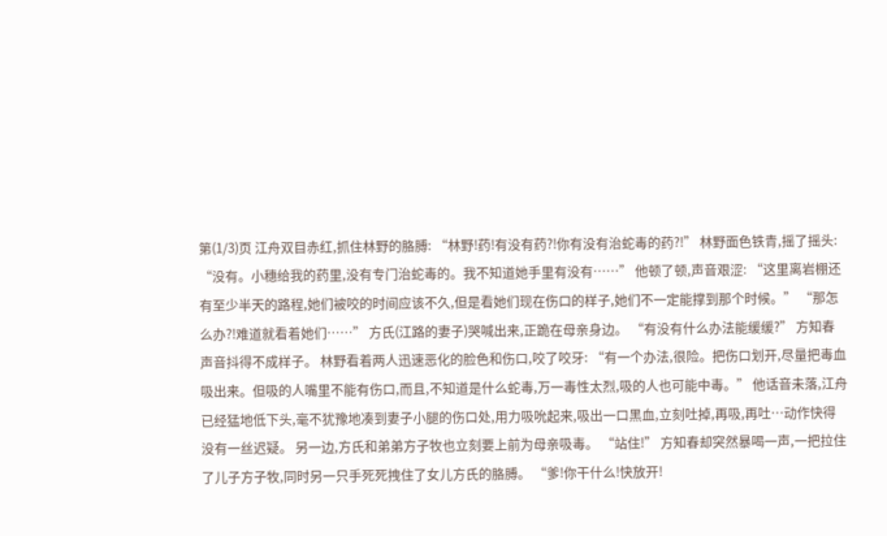第(1/3)页 江舟双目赤红,抓住林野的胳膊: “林野!药!有没有药?!你有没有治蛇毒的药?!” 林野面色铁青,摇了摇头: “没有。小穗给我的药里,没有专门治蛇毒的。我不知道她手里有没有……” 他顿了顿,声音艰涩: “这里离岩棚还有至少半天的路程,她们被咬的时间应该不久,但是看她们现在伤口的样子,她们不一定能撑到那个时候。” “那怎么办?!难道就看着她们……” 方氏(江路的妻子)哭喊出来,正跪在母亲身边。 “有没有什么办法能缓缓?” 方知春声音抖得不成样子。 林野看着两人迅速恶化的脸色和伤口,咬了咬牙: “有一个办法,很险。把伤口划开,尽量把毒血吸出来。但吸的人嘴里不能有伤口,而且,不知道是什么蛇毒,万一毒性太烈,吸的人也可能中毒。” 他话音未落,江舟已经猛地低下头,毫不犹豫地凑到妻子小腿的伤口处,用力吸吮起来,吸出一口黑血,立刻吐掉,再吸,再吐…动作快得没有一丝迟疑。 另一边,方氏和弟弟方子牧也立刻要上前为母亲吸毒。 “站住!” 方知春却突然暴喝一声,一把拉住了儿子方子牧,同时另一只手死死拽住了女儿方氏的胳膊。 “爹!你干什么!快放开!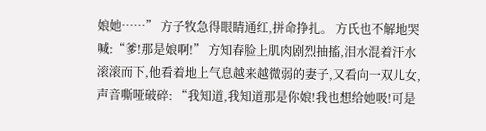娘她……” 方子牧急得眼睛通红,拼命挣扎。 方氏也不解地哭喊:“爹!那是娘啊!” 方知春脸上肌肉剧烈抽搐,泪水混着汗水滚滚而下,他看着地上气息越来越微弱的妻子,又看向一双儿女,声音嘶哑破碎: “我知道,我知道那是你娘!我也想给她吸!可是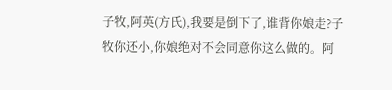子牧,阿英(方氏),我要是倒下了,谁背你娘走?子牧你还小,你娘绝对不会同意你这么做的。阿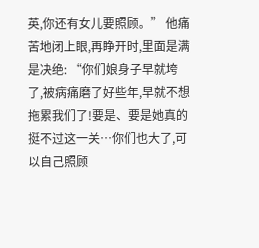英,你还有女儿要照顾。” 他痛苦地闭上眼,再睁开时,里面是满是决绝: “你们娘身子早就垮了,被病痛磨了好些年,早就不想拖累我们了!要是、要是她真的挺不过这一关…你们也大了,可以自己照顾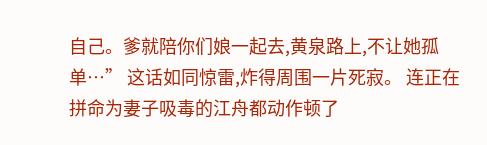自己。爹就陪你们娘一起去,黄泉路上,不让她孤单…” 这话如同惊雷,炸得周围一片死寂。 连正在拼命为妻子吸毒的江舟都动作顿了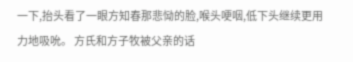一下,抬头看了一眼方知春那悲恸的脸,喉头哽咽,低下头继续更用力地吸吮。 方氏和方子牧被父亲的话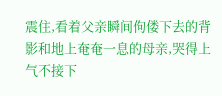震住,看着父亲瞬间佝偻下去的背影和地上奄奄一息的母亲,哭得上气不接下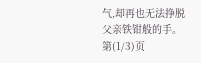气,却再也无法挣脱父亲铁钳般的手。 第(1/3)页